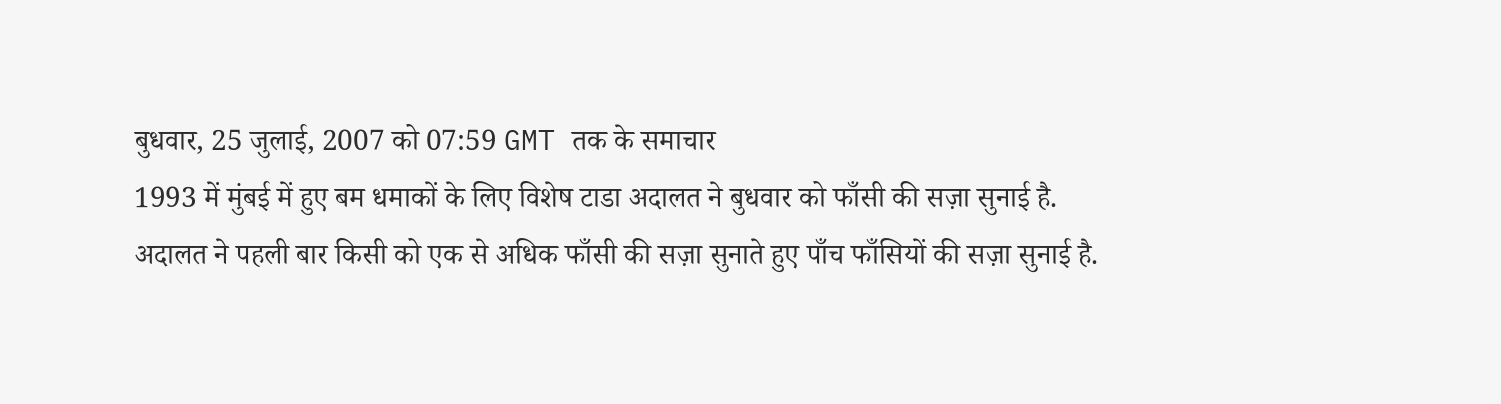बुधवार, 25 जुलाई, 2007 को 07:59 GMT तक के समाचार
1993 में मुंबई में हुए बम धमाकों के लिए विशेष टाडा अदालत ने बुधवार को फाँसी की सज़ा सुनाई है.
अदालत ने पहली बार किसी को एक से अधिक फाँसी की सज़ा सुनाते हुए पाँच फाँसियों की सज़ा सुनाई है.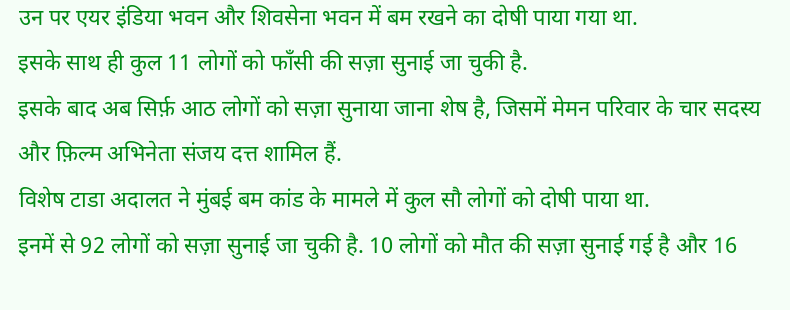उन पर एयर इंडिया भवन और शिवसेना भवन में बम रखने का दोषी पाया गया था.
इसके साथ ही कुल 11 लोगों को फाँसी की सज़ा सुनाई जा चुकी है.
इसके बाद अब सिर्फ़ आठ लोगों को सज़ा सुनाया जाना शेष है, जिसमें मेमन परिवार के चार सदस्य और फ़िल्म अभिनेता संजय दत्त शामिल हैं.
विशेष टाडा अदालत ने मुंबई बम कांड के मामले में कुल सौ लोगों को दोषी पाया था.
इनमें से 92 लोगों को सज़ा सुनाई जा चुकी है. 10 लोगों को मौत की सज़ा सुनाई गई है और 16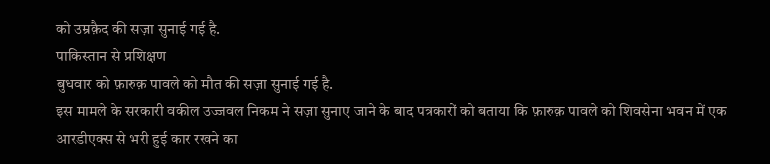को उम्रक़ैद की सज़ा सुनाई गई है.
पाकिस्तान से प्रशिक्षण
बुधवार को फ़ारुक़ पावले को मौत की सज़ा सुनाई गई है.
इस मामले के सरकारी वकील उज्जवल निकम ने सज़ा सुनाए जाने के बाद पत्रकारों को बताया कि फ़ारुक़ पावले को शिवसेना भवन में एक आरडीएक्स से भरी हुई कार रखने का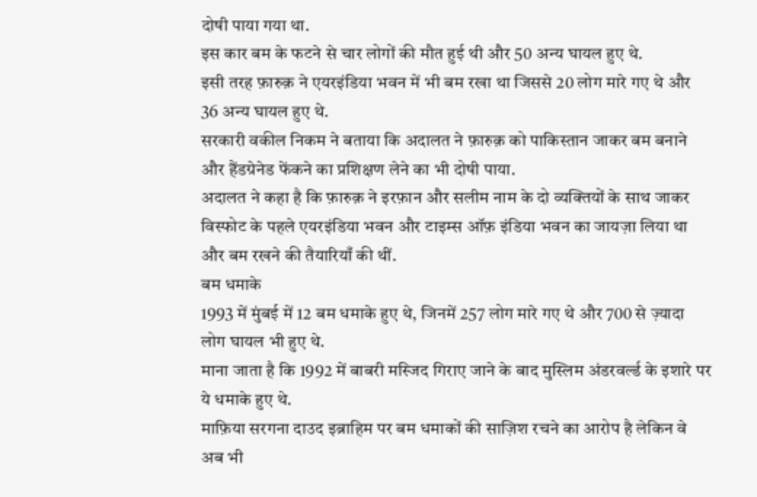दोषी पाया गया था.
इस कार बम के फटने से चार लोगों की मौत हुई थी और 50 अन्य घायल हुए थे.
इसी तरह फ़ारुक़ ने एयरइंडिया भवन में भी बम रखा था जिससे 20 लोग मारे गए थे और 36 अन्य घायल हुए थे.
सरकारी वकील निकम ने बताया कि अदालत ने फ़ारुक़ को पाकिस्तान जाकर बम बनाने और हैंडग्रेनेड फेंकने का प्रशिक्षण लेने का भी दोषी पाया.
अदालत ने कहा है कि फ़ारुक़ ने इरफ़ान और सलीम नाम के दो व्यक्तियों के साथ जाकर विस्फोट के पहले एयरइंडिया भवन और टाइम्स ऑफ़ इंडिया भवन का जायज़ा लिया था और बम रखने की तैयारियाँ की थीं.
बम धमाके
1993 में मुंबई में 12 बम धमाके हुए थे, जिनमें 257 लोग मारे गए थे और 700 से ज़्यादा लोग घायल भी हुए थे.
माना जाता है कि 1992 में बाबरी मस्जिद गिराए जाने के बाद मुस्लिम अंडरवर्ल्ड के इशारे पर ये धमाके हुए थे.
माफ़िया सरगना दाउद इब्राहिम पर बम धमाकों की साज़िश रचने का आरोप है लेकिन वे अब भी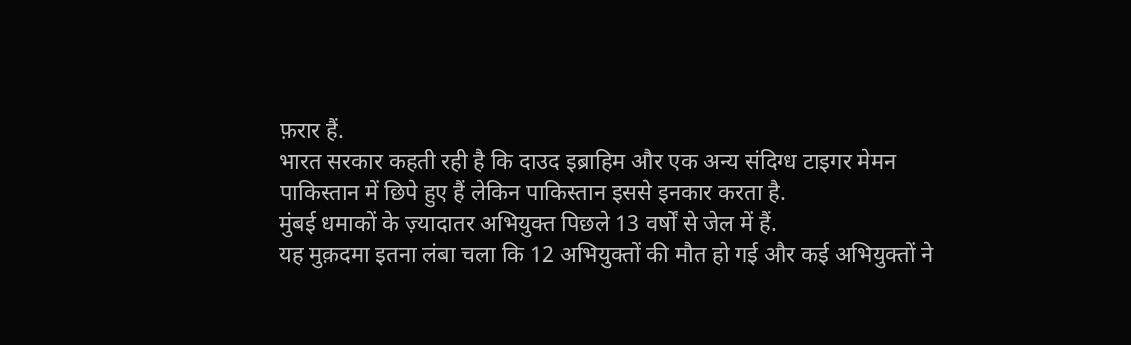फ़रार हैं.
भारत सरकार कहती रही है कि दाउद इब्राहिम और एक अन्य संदिग्ध टाइगर मेमन पाकिस्तान में छिपे हुए हैं लेकिन पाकिस्तान इससे इनकार करता है.
मुंबई धमाकों के ज़्यादातर अभियुक्त पिछले 13 वर्षों से जेल में हैं.
यह मुक़दमा इतना लंबा चला कि 12 अभियुक्तों की मौत हो गई और कई अभियुक्तों ने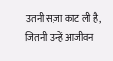उतनी सज़ा काट ली है, जितनी उन्हें आजीवन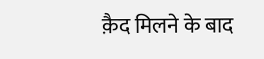क़ैद मिलने के बाद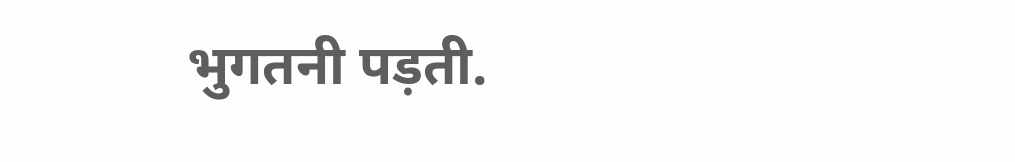भुगतनी पड़ती.